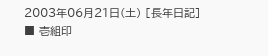2003年06月21日(土) [長年日記]
■ 壱組印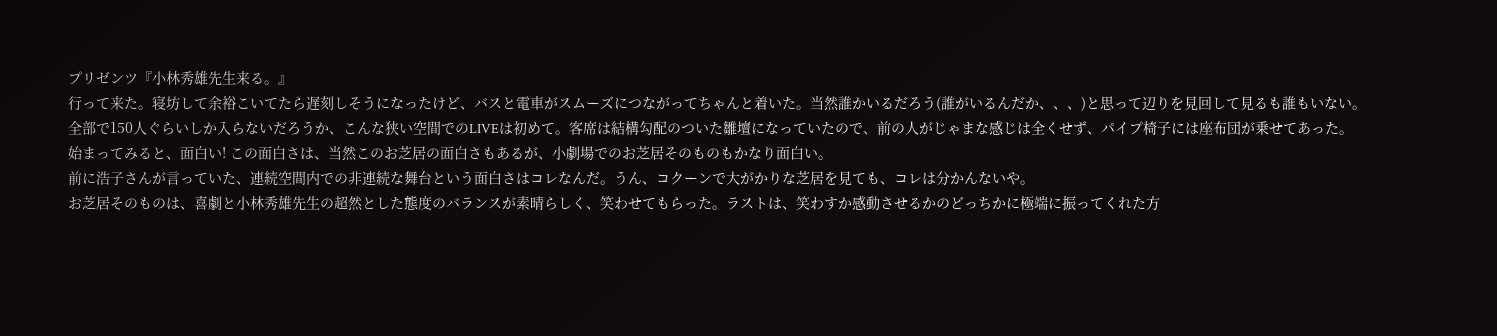プリゼンツ『小林秀雄先生来る。』
行って来た。寝坊して余裕こいてたら遅刻しそうになったけど、バスと電車がスムーズにつながってちゃんと着いた。当然誰かいるだろう(誰がいるんだか、、、)と思って辺りを見回して見るも誰もいない。
全部で150人ぐらいしか入らないだろうか、こんな狭い空間でのLIVEは初めて。客席は結構勾配のついた雛壇になっていたので、前の人がじゃまな感じは全くせず、パイプ椅子には座布団が乗せてあった。
始まってみると、面白い! この面白さは、当然このお芝居の面白さもあるが、小劇場でのお芝居そのものもかなり面白い。
前に浩子さんが言っていた、連続空間内での非連続な舞台という面白さはコレなんだ。うん、コクーンで大がかりな芝居を見ても、コレは分かんないや。
お芝居そのものは、喜劇と小林秀雄先生の超然とした態度のバランスが素晴らしく、笑わせてもらった。ラストは、笑わすか感動させるかのどっちかに極端に振ってくれた方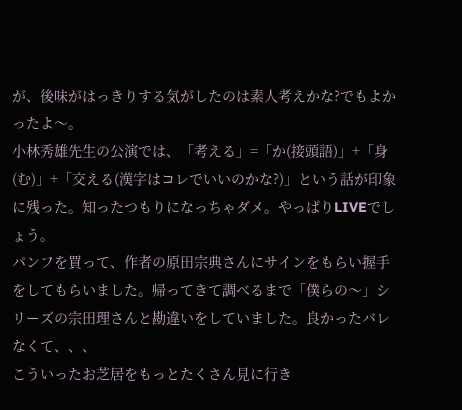が、後味がはっきりする気がしたのは素人考えかな?でもよかったよ〜。
小林秀雄先生の公演では、「考える」=「か(接頭語)」+「身(む)」+「交える(漢字はコレでいいのかな?)」という話が印象に残った。知ったつもりになっちゃダメ。やっぱりLIVEでしょう。
パンフを買って、作者の原田宗典さんにサインをもらい握手をしてもらいました。帰ってきて調べるまで「僕らの〜」シリーズの宗田理さんと勘違いをしていました。良かったバレなくて、、、
こういったお芝居をもっとたくさん見に行き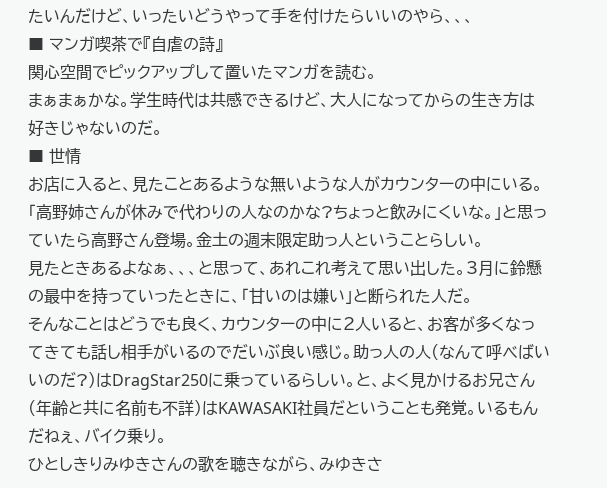たいんだけど、いったいどうやって手を付けたらいいのやら、、、
■ マンガ喫茶で『自虐の詩』
関心空間でピックアップして置いたマンガを読む。
まぁまぁかな。学生時代は共感できるけど、大人になってからの生き方は好きじゃないのだ。
■ 世情
お店に入ると、見たことあるような無いような人がカウンターの中にいる。「高野姉さんが休みで代わりの人なのかな?ちょっと飲みにくいな。」と思っていたら高野さん登場。金土の週末限定助っ人ということらしい。
見たときあるよなぁ、、、と思って、あれこれ考えて思い出した。3月に鈴懸の最中を持っていったときに、「甘いのは嫌い」と断られた人だ。
そんなことはどうでも良く、カウンターの中に2人いると、お客が多くなってきても話し相手がいるのでだいぶ良い感じ。助っ人の人(なんて呼べばいいのだ?)はDragStar250に乗っているらしい。と、よく見かけるお兄さん(年齢と共に名前も不詳)はKAWASAKI社員だということも発覚。いるもんだねぇ、バイク乗り。
ひとしきりみゆきさんの歌を聴きながら、みゆきさ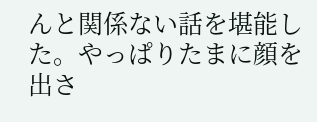んと関係ない話を堪能した。やっぱりたまに顔を出さ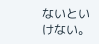ないといけない。